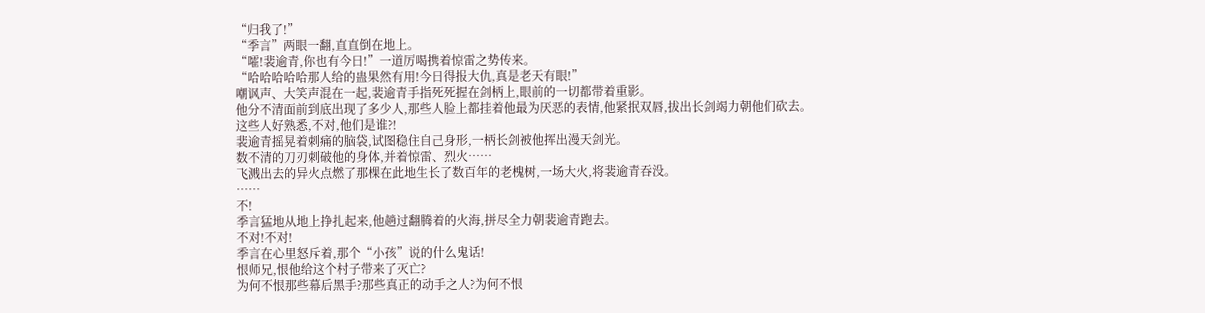“归我了!”
“季言”两眼一翻,直直倒在地上。
“嚯!裴逾青,你也有今日!”一道厉喝携着惊雷之势传来。
“哈哈哈哈哈那人给的蛊果然有用!今日得报大仇,真是老天有眼!”
嘲讽声、大笑声混在一起,裴逾青手指死死握在剑柄上,眼前的一切都带着重影。
他分不清面前到底出现了多少人,那些人脸上都挂着他最为厌恶的表情,他紧抿双唇,拔出长剑竭力朝他们砍去。
这些人好熟悉,不对,他们是谁?!
裴逾青摇晃着刺痛的脑袋,试图稳住自己身形,一柄长剑被他挥出漫天剑光。
数不清的刀刃刺破他的身体,并着惊雷、烈火……
飞溅出去的异火点燃了那棵在此地生长了数百年的老槐树,一场大火,将裴逾青吞没。
……
不!
季言猛地从地上挣扎起来,他趟过翻腾着的火海,拼尽全力朝裴逾青跑去。
不对!不对!
季言在心里怒斥着,那个“小孩”说的什么鬼话!
恨师兄,恨他给这个村子带来了灭亡?
为何不恨那些幕后黑手?那些真正的动手之人?为何不恨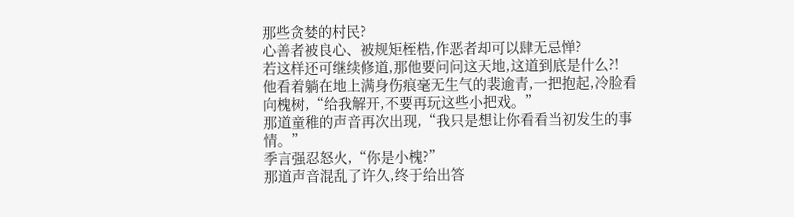那些贪婪的村民?
心善者被良心、被规矩桎梏,作恶者却可以肆无忌惮?
若这样还可继续修道,那他要问问这天地,这道到底是什么?!
他看着躺在地上满身伤痕毫无生气的裴逾青,一把抱起,冷脸看向槐树,“给我解开,不要再玩这些小把戏。”
那道童稚的声音再次出现,“我只是想让你看看当初发生的事情。”
季言强忍怒火,“你是小槐?”
那道声音混乱了许久,终于给出答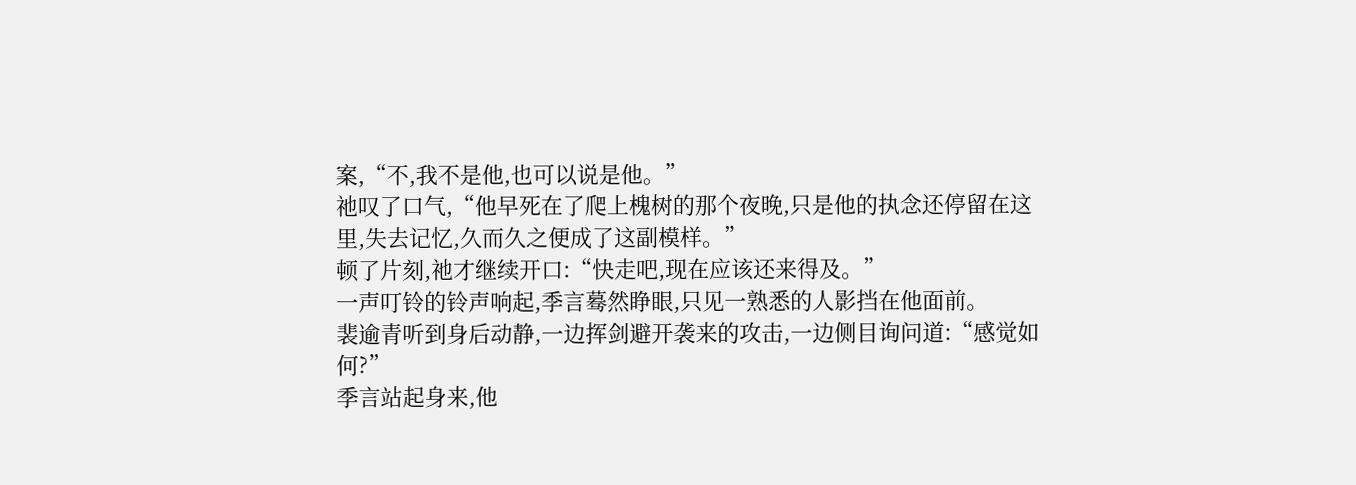案,“不,我不是他,也可以说是他。”
祂叹了口气,“他早死在了爬上槐树的那个夜晚,只是他的执念还停留在这里,失去记忆,久而久之便成了这副模样。”
顿了片刻,祂才继续开口:“快走吧,现在应该还来得及。”
一声叮铃的铃声响起,季言蓦然睁眼,只见一熟悉的人影挡在他面前。
裴逾青听到身后动静,一边挥剑避开袭来的攻击,一边侧目询问道:“感觉如何?”
季言站起身来,他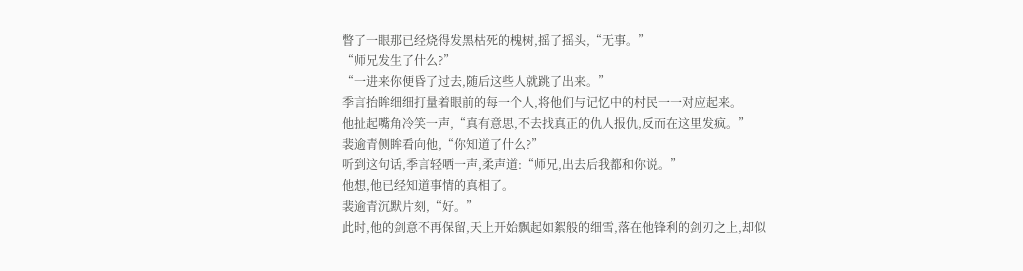瞥了一眼那已经烧得发黑枯死的槐树,摇了摇头,“无事。”
“师兄发生了什么?”
“一进来你便昏了过去,随后这些人就跳了出来。”
季言抬眸细细打量着眼前的每一个人,将他们与记忆中的村民一一对应起来。
他扯起嘴角冷笑一声,“真有意思,不去找真正的仇人报仇,反而在这里发疯。”
裴逾青侧眸看向他,“你知道了什么?”
听到这句话,季言轻哂一声,柔声道:“师兄,出去后我都和你说。”
他想,他已经知道事情的真相了。
裴逾青沉默片刻,“好。”
此时,他的剑意不再保留,天上开始飘起如絮般的细雪,落在他锋利的剑刃之上,却似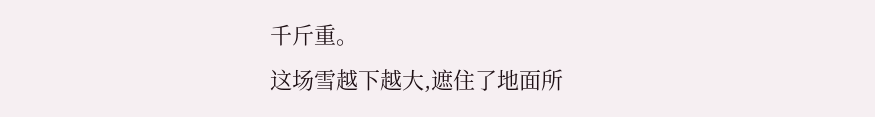千斤重。
这场雪越下越大,遮住了地面所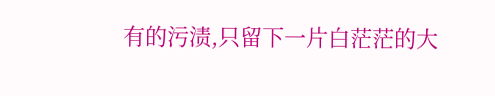有的污渍,只留下一片白茫茫的大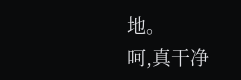地。
呵,真干净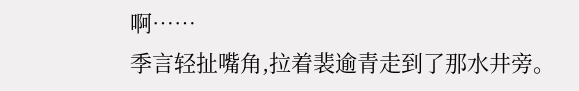啊……
季言轻扯嘴角,拉着裴逾青走到了那水井旁。